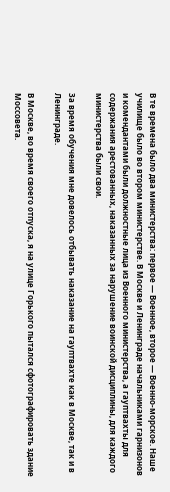В те времена было два министерства: первое — Военное, второе — Военно-морское. Наше училище было во втором министерстве. В Москве и Ленинграде начальниками гарнизонов и комендантами были должностные лица из Военного министерства, а гауптвахты для содержания арестованных, наказанных за нарушение воинской дисциплины, для каждого министерства были свои.

За время обучения мне довелось отбывать наказание на гауптвахте как в Москве, так и в Ленинграде.

В Москве, во время своего отпуска, я на улице Горького пытался сфотографировать здание Моссовета.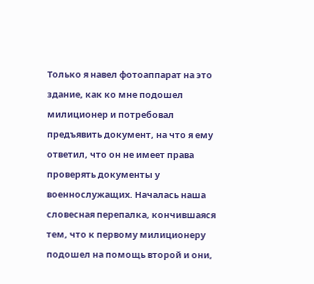Только я навел фотоаппарат на это здание, как ко мне подошел милиционер и потребовал предъявить документ, на что я ему ответил, что он не имеет права проверять документы у военнослужащих. Началась наша словесная перепалка, кончившаяся тем, что к первому милиционеру подошел на помощь второй и они,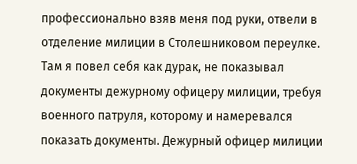профессионально взяв меня под руки, отвели в отделение милиции в Столешниковом переулке. Там я повел себя как дурак, не показывал документы дежурному офицеру милиции, требуя военного патруля, которому и намеревался показать документы. Дежурный офицер милиции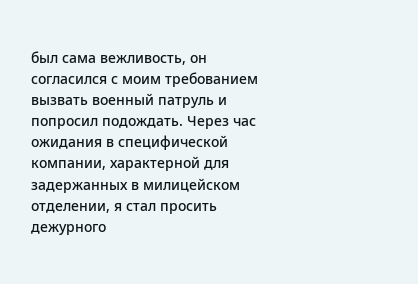был сама вежливость, он согласился с моим требованием вызвать военный патруль и попросил подождать. Через час ожидания в специфической компании, характерной для задержанных в милицейском отделении, я стал просить дежурного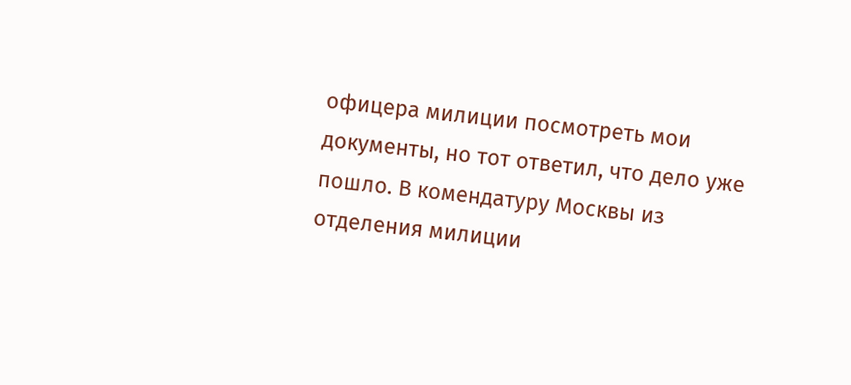офицера милиции посмотреть мои документы, но тот ответил, что дело уже пошло. В комендатуру Москвы из отделения милиции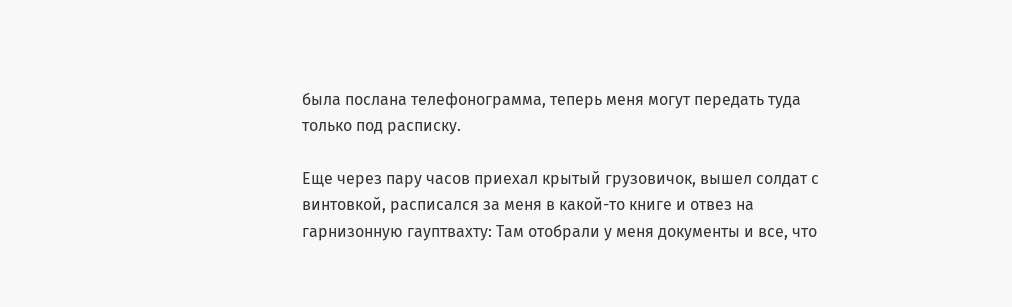была послана телефонограмма, теперь меня могут передать туда только под расписку.

Еще через пару часов приехал крытый грузовичок, вышел солдат с винтовкой, расписался за меня в какой-то книге и отвез на гарнизонную гауптвахту: Там отобрали у меня документы и все, что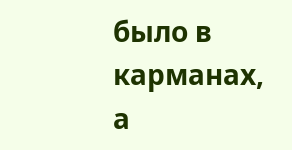было в карманах, а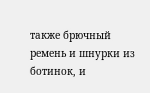также брючный ремень и шнурки из ботинок, и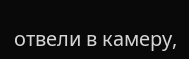отвели в камеру,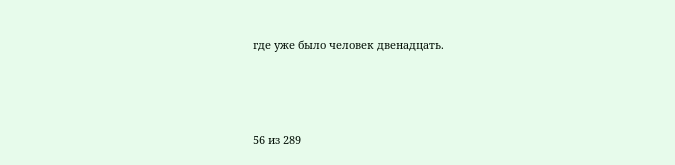где уже было человек двенадцать.



56 из 289